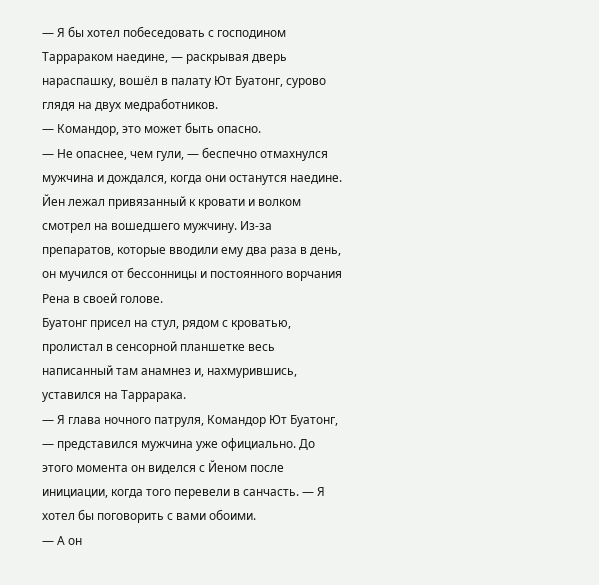— Я бы хотел побеседовать с господином Таррараком наедине, — раскрывая дверь нараспашку, вошёл в палату Ют Буатонг, сурово глядя на двух медработников.
— Командор, это может быть опасно.
— Не опаснее, чем гули, — беспечно отмахнулся мужчина и дождался, когда они останутся наедине.
Йен лежал привязанный к кровати и волком смотрел на вошедшего мужчину. Из-за препаратов, которые вводили ему два раза в день, он мучился от бессонницы и постоянного ворчания Рена в своей голове.
Буатонг присел на стул, рядом с кроватью, пролистал в сенсорной планшетке весь написанный там анамнез и, нахмурившись, уставился на Таррарака.
— Я глава ночного патруля, Командор Ют Буатонг, — представился мужчина уже официально. До этого момента он виделся с Йеном после инициации, когда того перевели в санчасть. — Я хотел бы поговорить с вами обоими.
— А он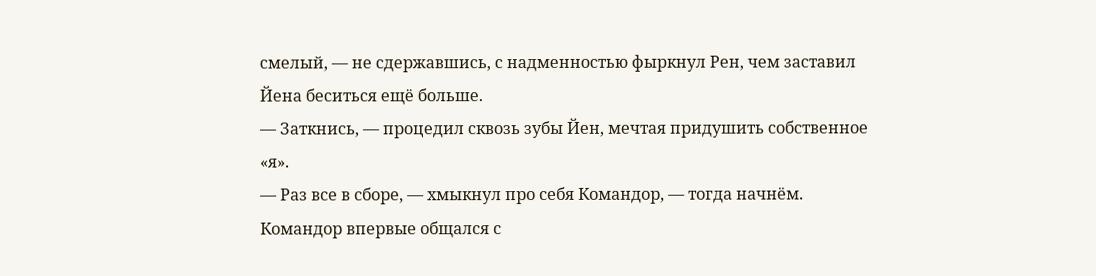смелый, — не сдержавшись, с надменностью фыркнул Рен, чем заставил Йена беситься ещё больше.
— Заткнись, — процедил сквозь зубы Йен, мечтая придушить собственное «я».
— Раз все в сборе, — хмыкнул про себя Командор, — тогда начнём.
Командор впервые общался с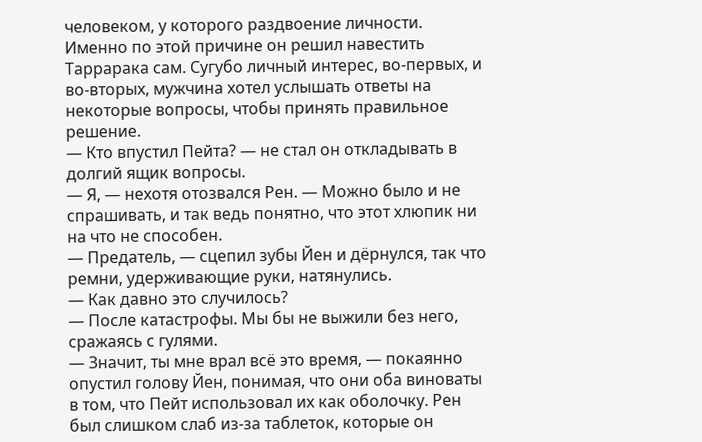человеком, у которого раздвоение личности. Именно по этой причине он решил навестить Таррарака сам. Сугубо личный интерес, во-первых, и во-вторых, мужчина хотел услышать ответы на некоторые вопросы, чтобы принять правильное решение.
— Кто впустил Пейта? — не стал он откладывать в долгий ящик вопросы.
— Я, — нехотя отозвался Рен. — Можно было и не спрашивать, и так ведь понятно, что этот хлюпик ни на что не способен.
— Предатель, — сцепил зубы Йен и дёрнулся, так что ремни, удерживающие руки, натянулись.
— Как давно это случилось?
— После катастрофы. Мы бы не выжили без него, сражаясь с гулями.
— Значит, ты мне врал всё это время, — покаянно опустил голову Йен, понимая, что они оба виноваты в том, что Пейт использовал их как оболочку. Рен был слишком слаб из-за таблеток, которые он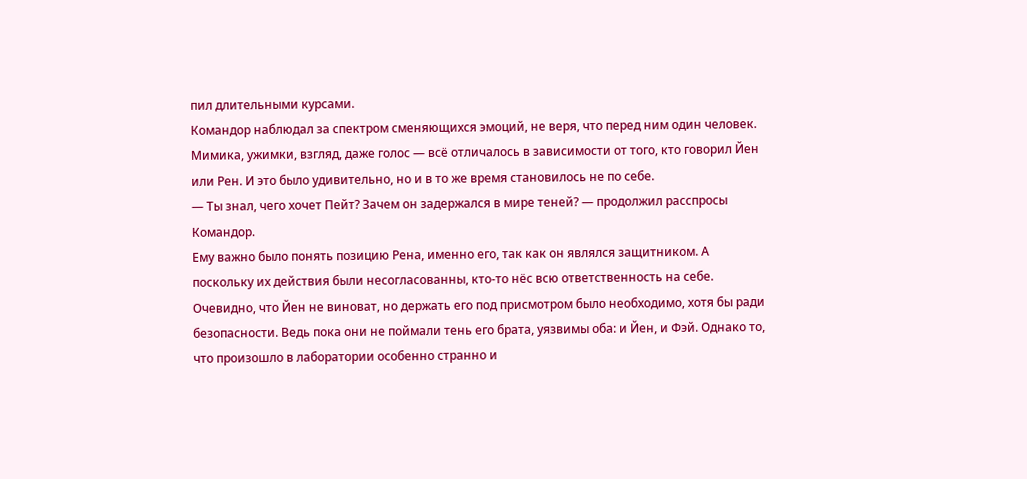пил длительными курсами.
Командор наблюдал за спектром сменяющихся эмоций, не веря, что перед ним один человек. Мимика, ужимки, взгляд, даже голос — всё отличалось в зависимости от того, кто говорил Йен или Рен. И это было удивительно, но и в то же время становилось не по себе.
— Ты знал, чего хочет Пейт? Зачем он задержался в мире теней? — продолжил расспросы Командор.
Ему важно было понять позицию Рена, именно его, так как он являлся защитником. А поскольку их действия были несогласованны, кто-то нёс всю ответственность на себе. Очевидно, что Йен не виноват, но держать его под присмотром было необходимо, хотя бы ради безопасности. Ведь пока они не поймали тень его брата, уязвимы оба: и Йен, и Фэй. Однако то, что произошло в лаборатории особенно странно и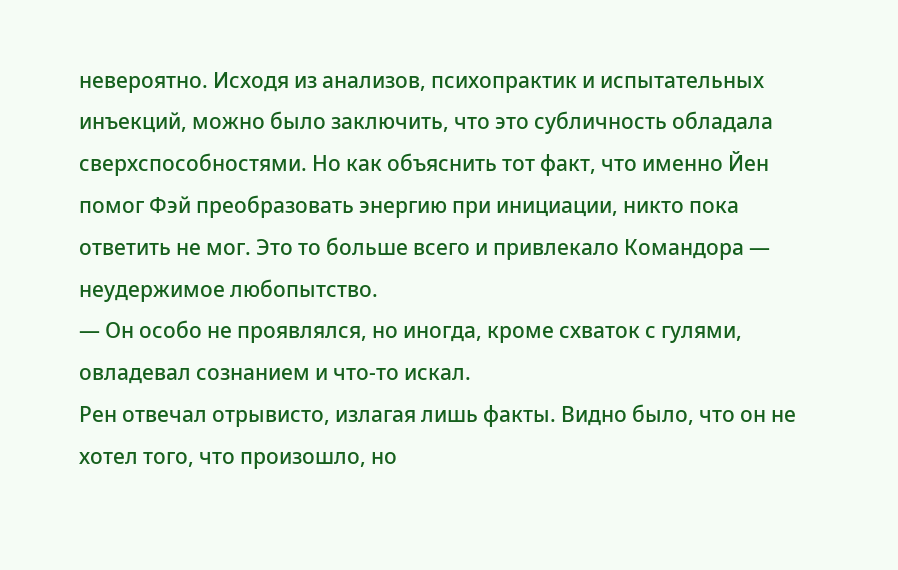невероятно. Исходя из анализов, психопрактик и испытательных инъекций, можно было заключить, что это субличность обладала сверхспособностями. Но как объяснить тот факт, что именно Йен помог Фэй преобразовать энергию при инициации, никто пока ответить не мог. Это то больше всего и привлекало Командора — неудержимое любопытство.
— Он особо не проявлялся, но иногда, кроме схваток с гулями, овладевал сознанием и что-то искал.
Рен отвечал отрывисто, излагая лишь факты. Видно было, что он не хотел того, что произошло, но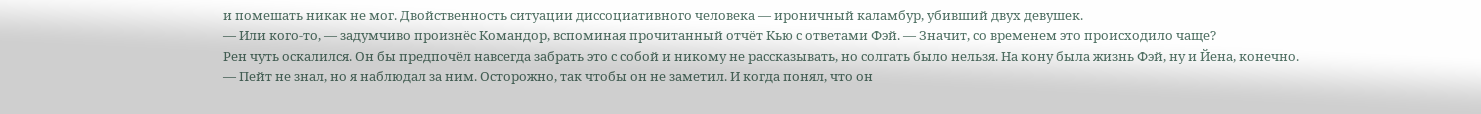и помешать никак не мог. Двойственность ситуации диссоциативного человека — ироничный каламбур, убивший двух девушек.
— Или кого-то, — задумчиво произнёс Командор, вспоминая прочитанный отчёт Кью с ответами Фэй. — Значит, со временем это происходило чаще?
Рен чуть оскалился. Он бы предпочёл навсегда забрать это с собой и никому не рассказывать, но солгать было нельзя. На кону была жизнь Фэй, ну и Йена, конечно.
— Пейт не знал, но я наблюдал за ним. Осторожно, так чтобы он не заметил. И когда понял, что он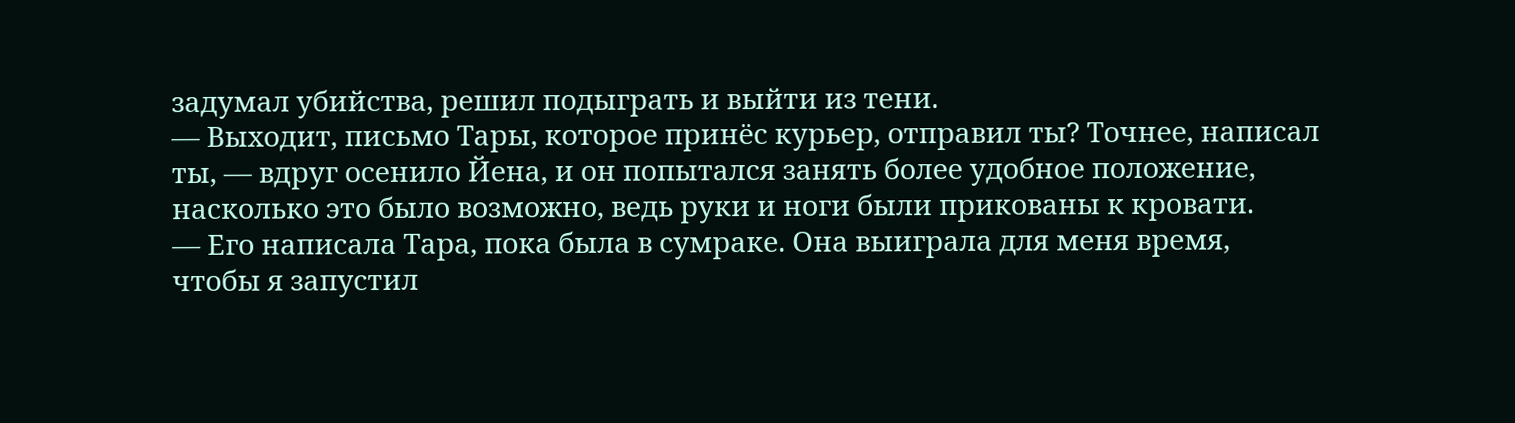задумал убийства, решил подыграть и выйти из тени.
— Выходит, письмо Тары, которое принёс курьер, отправил ты? Точнее, написал ты, — вдруг осенило Йена, и он попытался занять более удобное положение, насколько это было возможно, ведь руки и ноги были прикованы к кровати.
— Его написала Тара, пока была в сумраке. Она выиграла для меня время, чтобы я запустил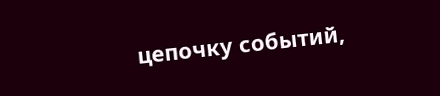цепочку событий,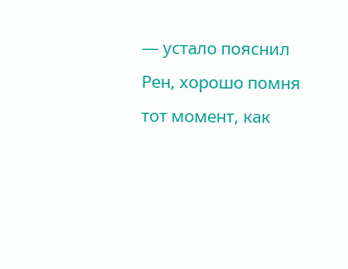— устало пояснил Рен, хорошо помня тот момент, как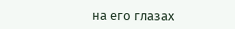на его глазах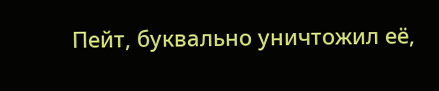Пейт, буквально уничтожил её,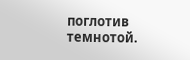поглотив темнотой.